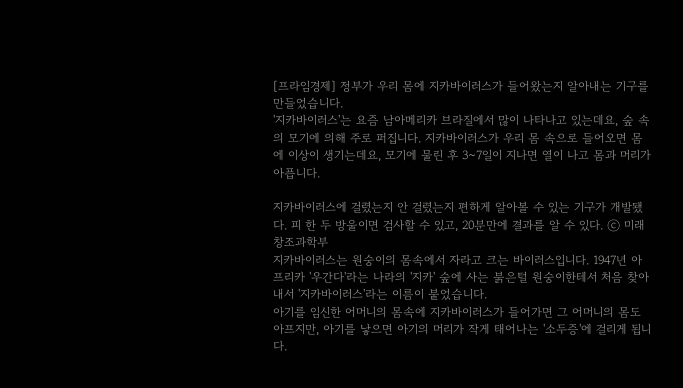[프라임경제] 정부가 우리 몸에 지카바이러스가 들어왔는지 알아내는 기구를 만들었습니다.
'지카바이러스'는 요즘 남아메리카 브라질에서 많이 나타나고 있는데요, 숲 속의 모기에 의해 주로 퍼집니다. 지카바이러스가 우리 몸 속으로 들어오면 몸에 이상이 생기는데요, 모기에 물린 후 3~7일이 지나면 열이 나고 몸과 머리가 아픕니다.

지카바이러스에 걸렸는지 안 걸렸는지 편하게 알아볼 수 있는 기구가 개발됐다. 피 한 두 방울이면 검사할 수 있고, 20분만에 결과를 알 수 있다. ⓒ 미래창조과학부
지카바이러스는 원숭이의 몸속에서 자라고 크는 바이러스입니다. 1947년 아프리카 '우간다'라는 나라의 '지카' 숲에 사는 붉은털 원숭이한테서 처음 찾아내서 '지카바이러스'라는 이름이 붙었습니다.
아기를 임신한 어머니의 몸속에 지카바이러스가 들어가면 그 어머니의 몸도 아프지만, 아기를 낳으면 아기의 머리가 작게 태어나는 '소두증'에 걸리게 됩니다.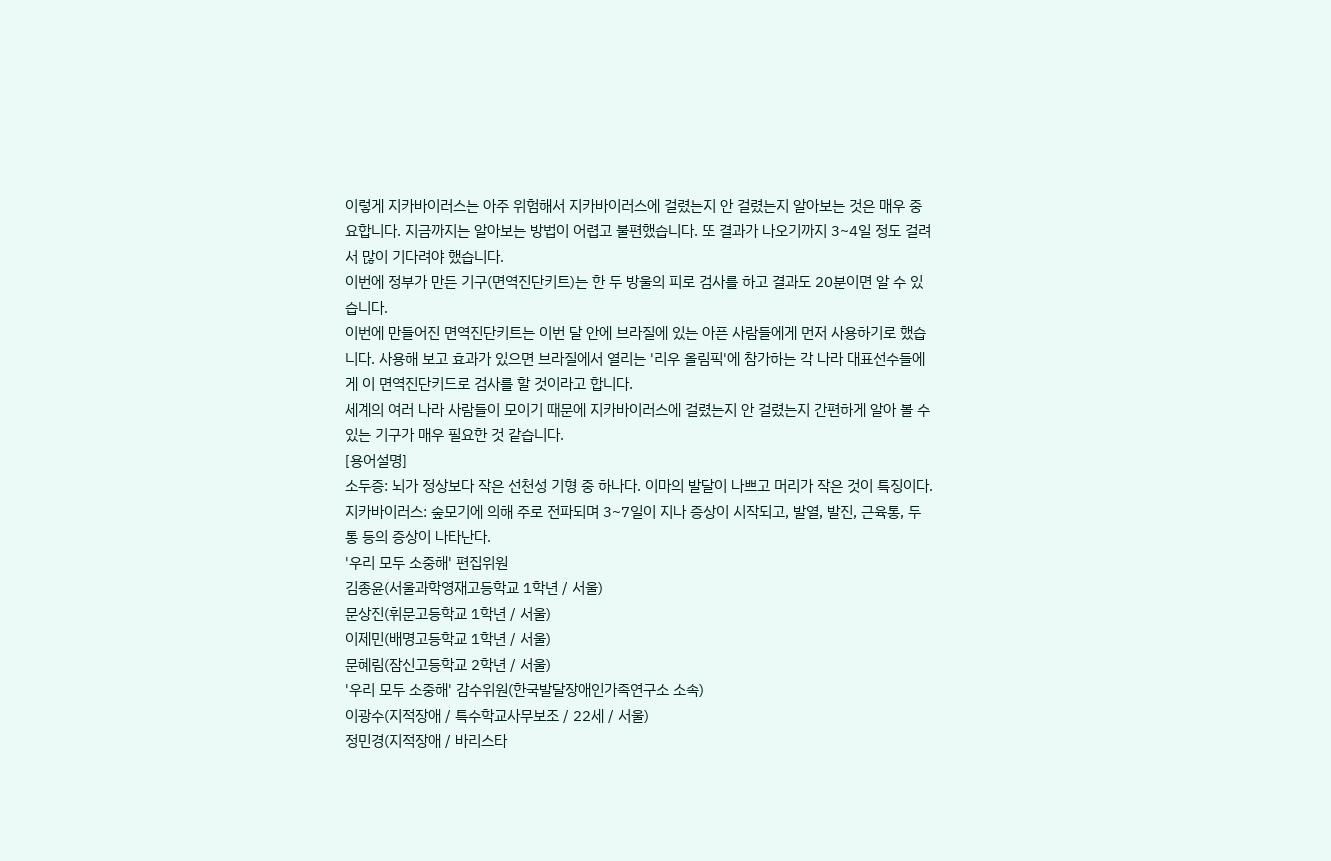이렇게 지카바이러스는 아주 위험해서 지카바이러스에 걸렸는지 안 걸렸는지 알아보는 것은 매우 중요합니다. 지금까지는 알아보는 방법이 어렵고 불편했습니다. 또 결과가 나오기까지 3~4일 정도 걸려서 많이 기다려야 했습니다.
이번에 정부가 만든 기구(면역진단키트)는 한 두 방울의 피로 검사를 하고 결과도 20분이면 알 수 있습니다.
이번에 만들어진 면역진단키트는 이번 달 안에 브라질에 있는 아픈 사람들에게 먼저 사용하기로 했습니다. 사용해 보고 효과가 있으면 브라질에서 열리는 '리우 올림픽'에 참가하는 각 나라 대표선수들에게 이 면역진단키드로 검사를 할 것이라고 합니다.
세계의 여러 나라 사람들이 모이기 때문에 지카바이러스에 걸렸는지 안 걸렸는지 간편하게 알아 볼 수 있는 기구가 매우 필요한 것 같습니다.
[용어설명]
소두증: 뇌가 정상보다 작은 선천성 기형 중 하나다. 이마의 발달이 나쁘고 머리가 작은 것이 특징이다.
지카바이러스: 숲모기에 의해 주로 전파되며 3~7일이 지나 증상이 시작되고, 발열, 발진, 근육통, 두통 등의 증상이 나타난다.
'우리 모두 소중해' 편집위원
김종윤(서울과학영재고등학교 1학년 / 서울)
문상진(휘문고등학교 1학년 / 서울)
이제민(배명고등학교 1학년 / 서울)
문혜림(잠신고등학교 2학년 / 서울)
'우리 모두 소중해' 감수위원(한국발달장애인가족연구소 소속)
이광수(지적장애 / 특수학교사무보조 / 22세 / 서울)
정민경(지적장애 / 바리스타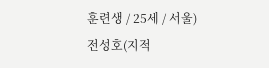훈련생 / 25세 / 서울)
전성호(지적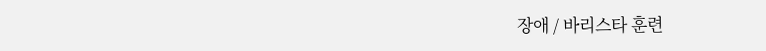장애 / 바리스타 훈련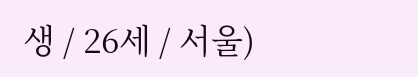생 / 26세 / 서울)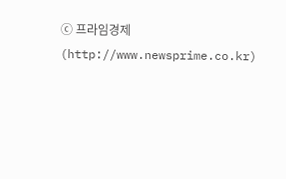ⓒ 프라임경제(http://www.newsprime.co.kr)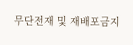무단전재 및 재배포금지